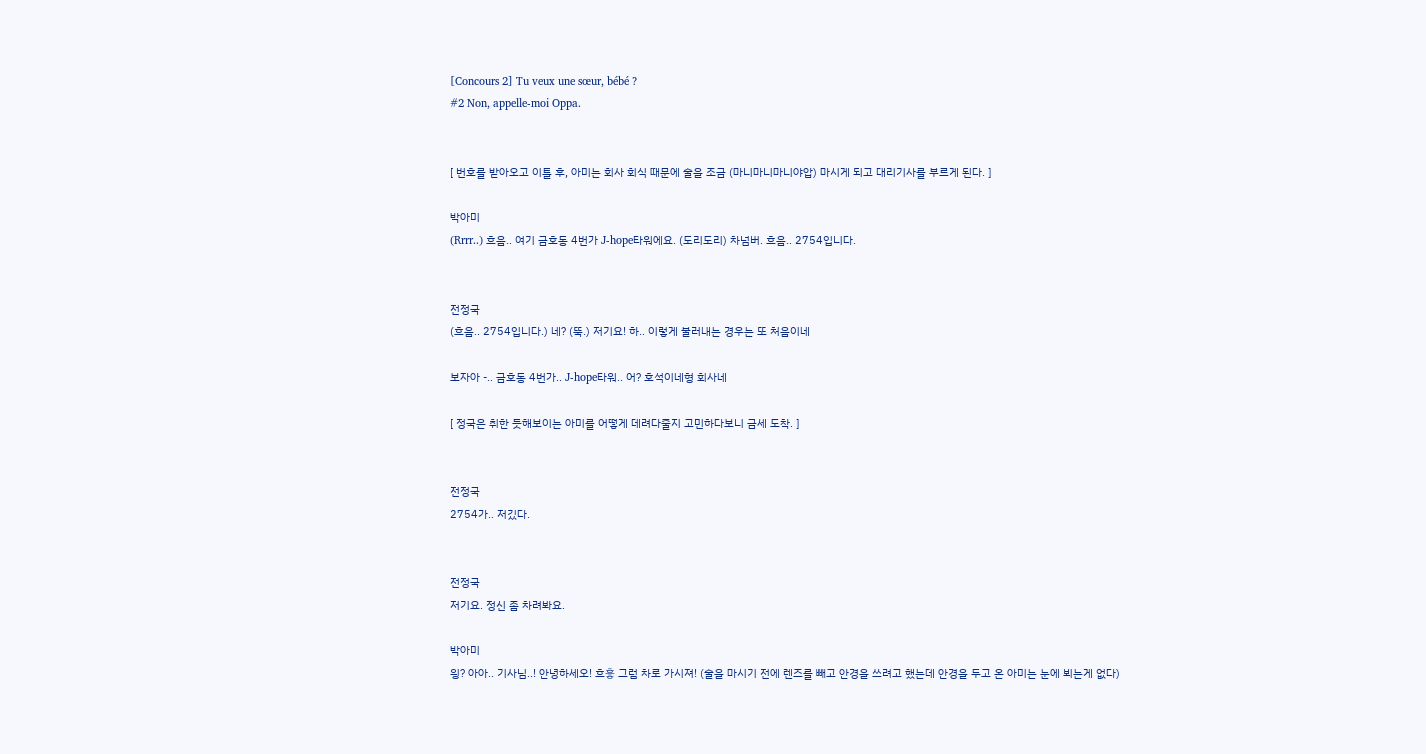[Concours 2] Tu veux une sœur, bébé ?
#2 Non, appelle-moi Oppa.


[ 번호를 받아오고 이틀 후, 아미는 회사 회식 때문에 술을 조금 (마니마니마니야압) 마시게 되고 대리기사를 부르게 된다. ]

박아미
(Rrrr..) 흐음.. 여기 금호동 4번가 J-hope타워에요. (도리도리) 차넘버. 흐음.. 2754입니다.


전정국
(흐음.. 2754입니다.) 네? (뚝.) 저기요! 하.. 이렇게 불러내는 경우는 또 처음이네

보자아 -.. 금호동 4번가.. J-hope타워.. 어? 호석이네형 회사네

[ 정국은 취한 듯해보이는 아미를 어떻게 데려다줄지 고민하다보니 금세 도착. ]


전정국
2754가.. 저깄다.


전정국
저기요. 정신 좀 차려봐요.

박아미
읭? 아아.. 기사님..! 안녕하세오! 흐흫 그럼 차로 가시져! (술을 마시기 전에 렌즈를 빼고 안경을 쓰려고 했는데 안경을 두고 온 아미는 눈에 뵈는게 없다)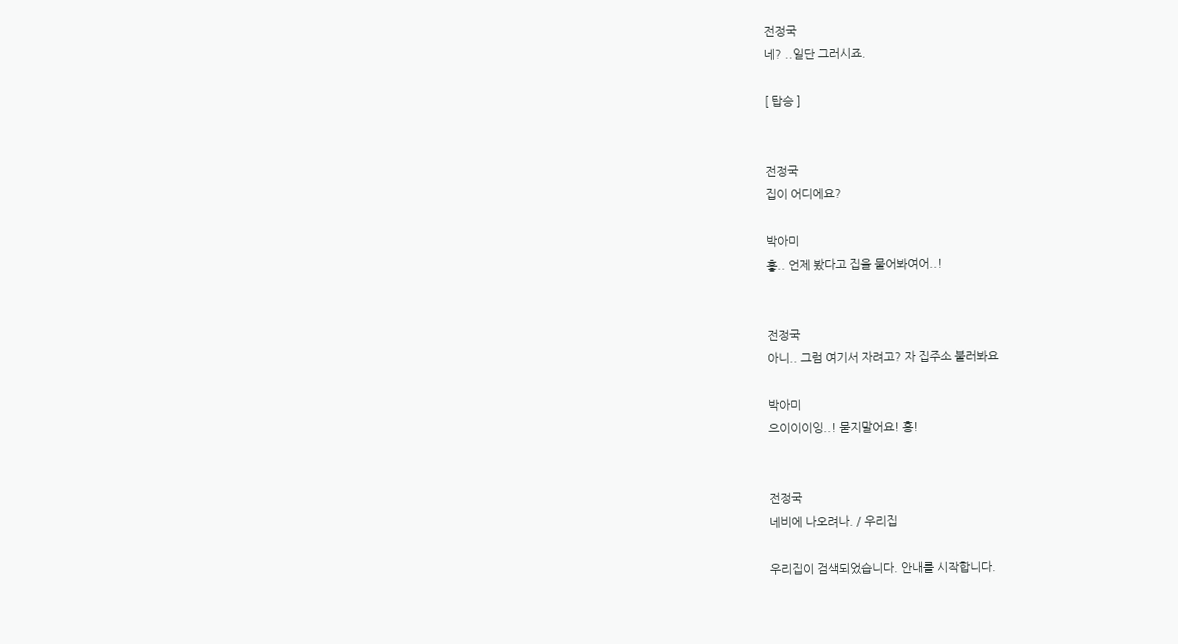전정국
네? ..일단 그러시죠.

[ 탑승 ]


전정국
집이 어디에요?

박아미
흫.. 언제 봤다고 집을 물어봐여어..!


전정국
아니.. 그럼 여기서 자려고? 자 집주소 불러봐요

박아미
으이이이잉..! 묻지말어요! 흥!


전정국
네비에 나오려나. / 우리집

우리집이 검색되었습니다. 안내를 시작합니다.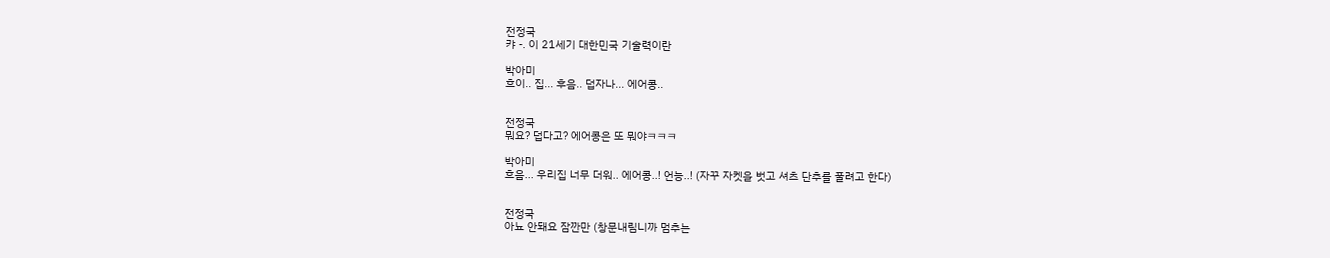전정국
캬 -. 이 21세기 대한민국 기술력이란

박아미
흐이.. 집... 후음.. 덥자나... 에어콩..


전정국
뭐요? 덥다고? 에어콩은 또 뭐야ㅋㅋㅋ

박아미
흐음... 우리집 너무 더워.. 에어콩..! 언능..! (자꾸 자켓을 벗고 셔츠 단추를 풀려고 한다)


전정국
아뇨 안돼요 잠깐만 (창문내림니까 멈추는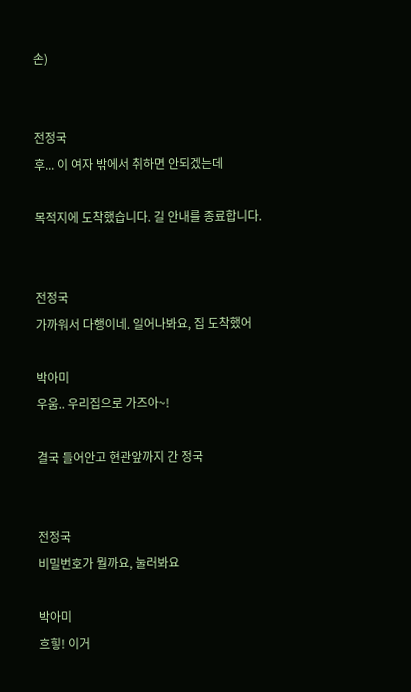손)


전정국
후... 이 여자 밖에서 취하면 안되겠는데

목적지에 도착했습니다. 길 안내를 종료합니다.


전정국
가까워서 다행이네. 일어나봐요, 집 도착했어

박아미
우움.. 우리집으로 가즈아~!

결국 들어안고 현관앞까지 간 정국


전정국
비밀번호가 뭘까요, 눌러봐요

박아미
흐힣! 이거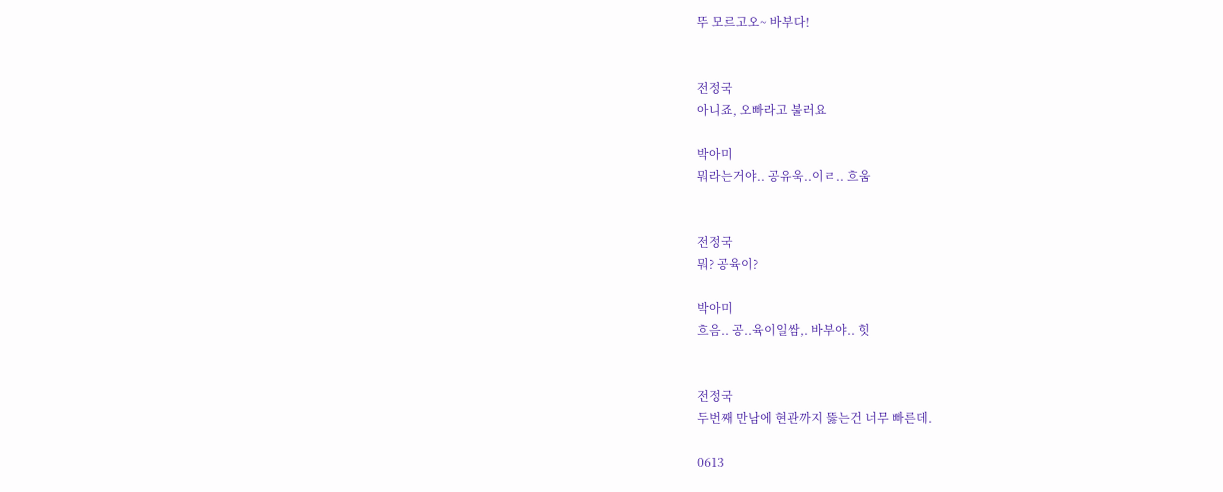뚜 모르고오~ 바부다!


전정국
아니죠, 오빠라고 불러요

박아미
뭐라는거야.. 공유욱..이ㄹ.. 흐움


전정국
뭐? 공육이?

박아미
흐음.. 공..육이일쌈,. 바부야.. 힛


전정국
두번째 만남에 현관까지 뚫는건 너무 빠른데.

0613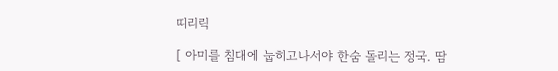띠리릭

[ 아미를 침대에 눕히고나서야 한숨 돌리는 정국. 땀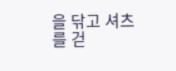을 닦고 셔츠를 걷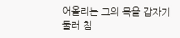어올리는 그의 목을 갑자기 둘러 침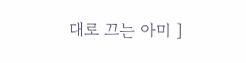대로 끄는 아미 ]